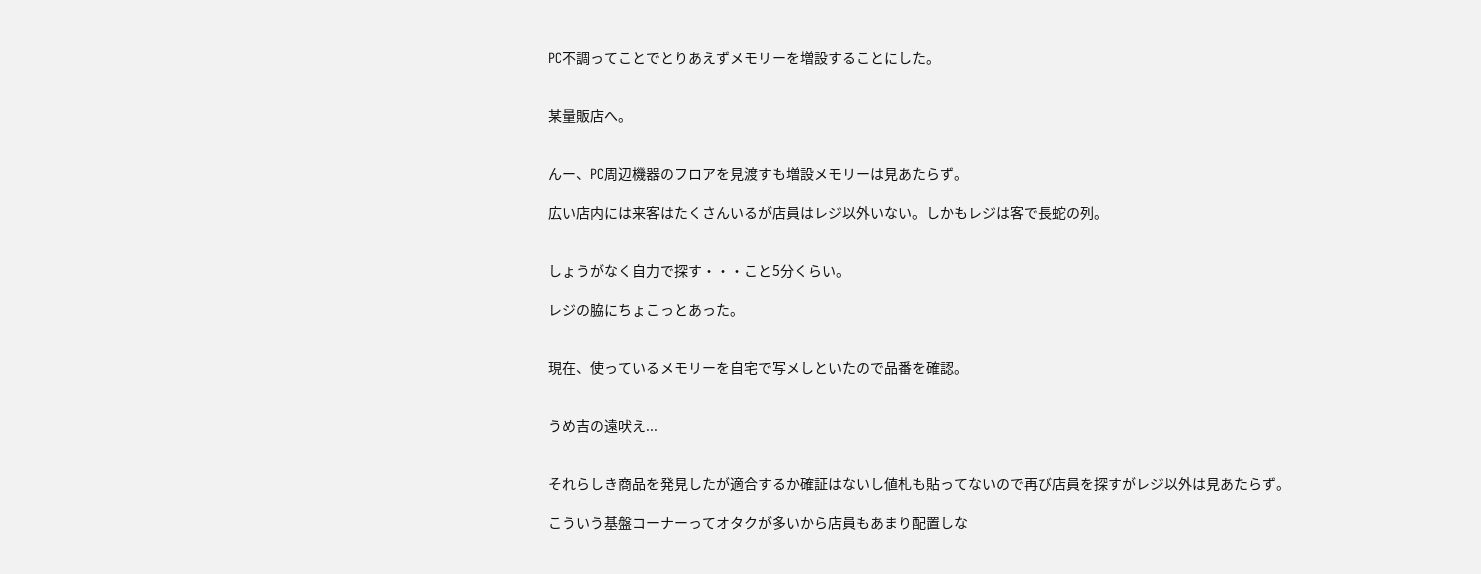PC不調ってことでとりあえずメモリーを増設することにした。


某量販店へ。


んー、PC周辺機器のフロアを見渡すも増設メモリーは見あたらず。

広い店内には来客はたくさんいるが店員はレジ以外いない。しかもレジは客で長蛇の列。


しょうがなく自力で探す・・・こと5分くらい。

レジの脇にちょこっとあった。


現在、使っているメモリーを自宅で写メしといたので品番を確認。


うめ吉の遠吠え...


それらしき商品を発見したが適合するか確証はないし値札も貼ってないので再び店員を探すがレジ以外は見あたらず。

こういう基盤コーナーってオタクが多いから店員もあまり配置しな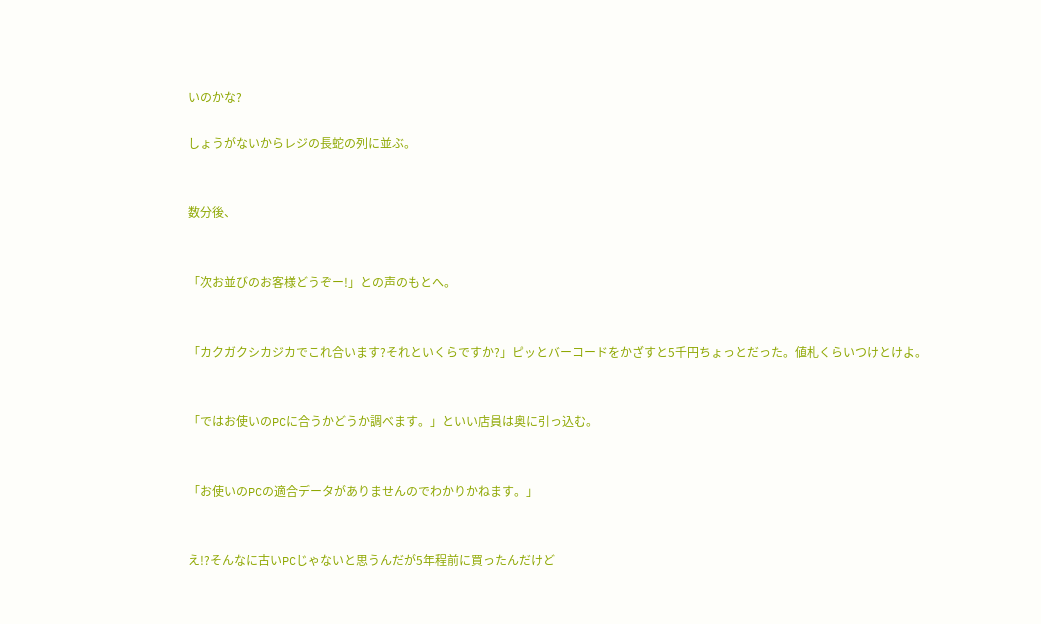いのかな?

しょうがないからレジの長蛇の列に並ぶ。


数分後、


「次お並びのお客様どうぞー!」との声のもとへ。


「カクガクシカジカでこれ合います?それといくらですか?」ピッとバーコードをかざすと5千円ちょっとだった。値札くらいつけとけよ。


「ではお使いのPCに合うかどうか調べます。」といい店員は奥に引っ込む。


「お使いのPCの適合データがありませんのでわかりかねます。」


え!?そんなに古いPCじゃないと思うんだが5年程前に買ったんだけど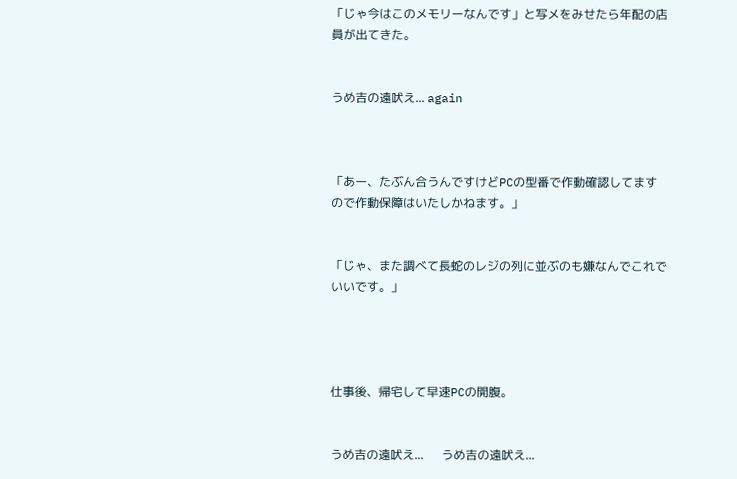「じゃ今はこのメモリーなんです」と写メをみせたら年配の店員が出てきた。


うめ吉の遠吠え... again



「あー、たぶん合うんですけどPCの型番で作動確認してますので作動保障はいたしかねます。」


「じゃ、また調べて長蛇のレジの列に並ぶのも嫌なんでこれでいいです。」




仕事後、帰宅して早速PCの開腹。


うめ吉の遠吠え...      うめ吉の遠吠え...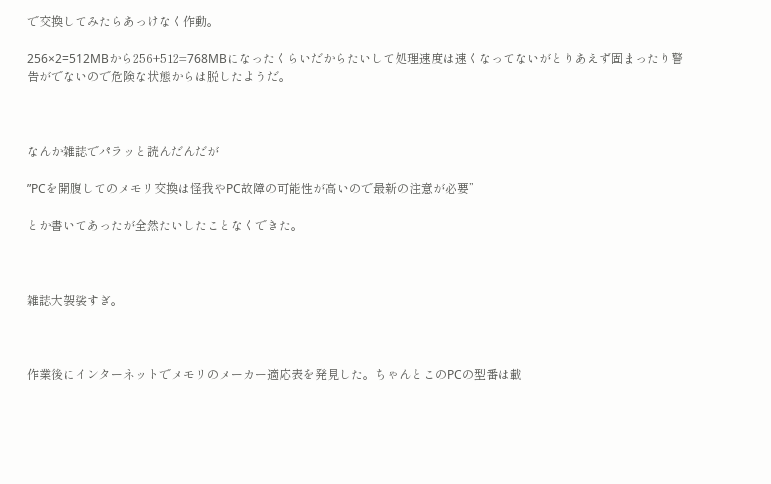で交換してみたらあっけなく作動。

256×2=512MBから256+512=768MBになったくらいだからたいして処理速度は速くなってないがとりあえず固まったり警告がでないので危険な状態からは脱したようだ。



なんか雑誌でパラッと読んだんだが

”PCを開腹してのメモリ交換は怪我やPC故障の可能性が高いので最新の注意が必要”

とか書いてあったが全然たいしたことなくできた。



雑誌大袈裟すぎ。



作業後にインターネットでメモリのメーカー適応表を発見した。ちゃんとこのPCの型番は載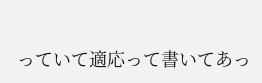っていて適応って書いてあっ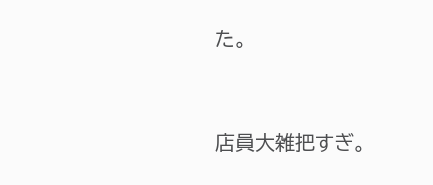た。



店員大雑把すぎ。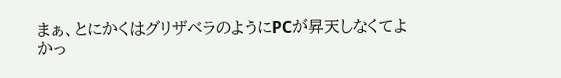まぁ、とにかくはグリザベラのようにPCが昇天しなくてよかっ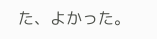た、よかった。